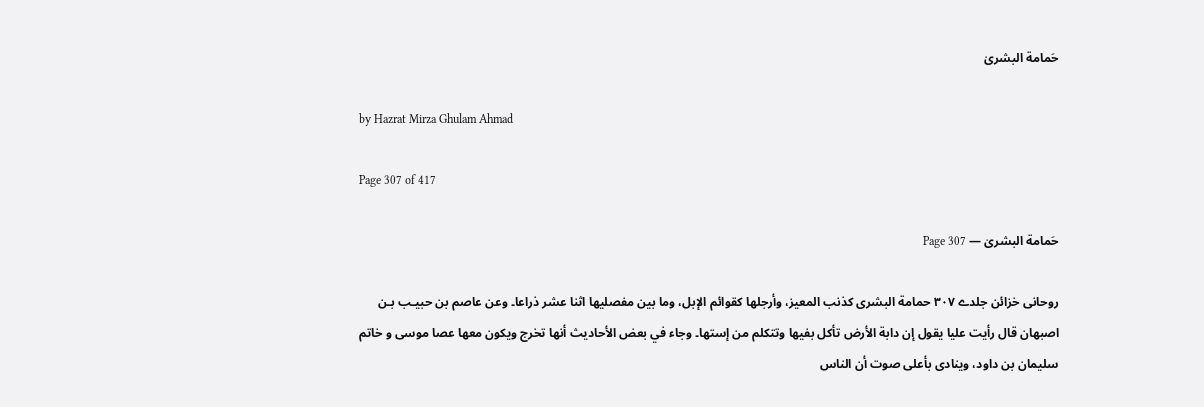حَمامة البشریٰ

by Hazrat Mirza Ghulam Ahmad

Page 307 of 417

حَمامة البشریٰ — Page 307

روحانی خزائن جلدے ٣٠٧ حمامة البشرى كذنب المعيز، وأرجلها كقوائم الإبل، وما بين مفصليها اثنا عشر ذراعا۔ وعن عاصم بن حبيـب بـن اصبهان قال رأيت عليا يقول إن دابة الأرض تأكل بفيها وتتكلم من إستها۔ وجاء في بعض الأحاديث أنها تخرج ويكون معها عصا موسى و خاتم سليمان بن داود، وينادى بأعلى صوت أن الناس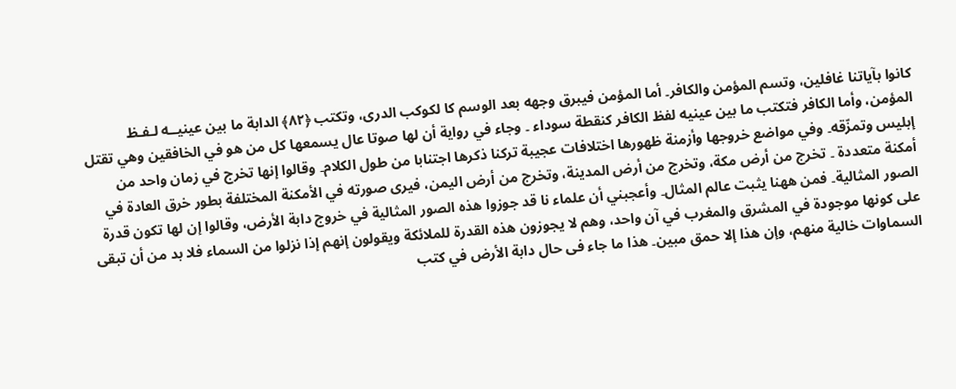كانوا بآياتنا غافلين، وتسم المؤمن والكافر۔ أما المؤمن فيبرق وجهه بعد الوسم كا لكوكب الدرى، وتكتب ﴿٨٢﴾ الدابة ما بين عينيــه لـفـظ المؤمن، وأما الكافر فتكتب ما بين عينيه لفظ الكافر كنقطة سوداء ۔ وجاء في رواية أن لها صوتا عال يسمعها كل من هو في الخافقين وهي تقتل إبليس وتمزّقه۔ وفي مواضع خروجها وأزمنة ظهورها اختلافات عجيبة تركنا ذكرها اجتنابا من طول الكلام۔ وقالوا إنها تخرج في زمان واحد من أمكنة متعددة ۔ تخرج من أرض مكة، وتخرج من أرض المدينة، وتخرج من أرض اليمن، فيرى صورته في الأمكنة المختلفة بطور خرق العادة في الصور المثالية۔ فمن ههنا يثبت عالم المثال۔ وأعجبني أن علماء نا قد جوزوا هذه الصور المثالية في خروج دابة الأرض، وقالوا إن لها تكون قدرة على كونها موجودة في المشرق والمغرب في آن واحد، وهم لا يجوزون هذه القدرة للملائكة ويقولون إنهم إذا نزلوا من السماء فلا بد من أن تبقى السماوات خالية منهم، وإن هذا إلا حمق مبين۔ هذا ما جاء فى حال دابة الأرض في كتب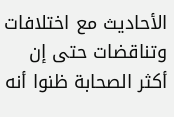الأحاديث مع اختلافات وتناقضات حتى إن أكثر الصحابة ظنوا أنه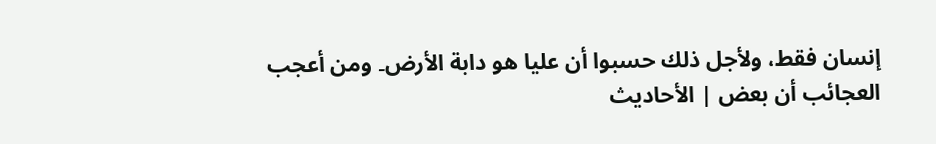إنسان فقط، ولأجل ذلك حسبوا أن عليا هو دابة الأرض۔ ومن أعجب العجائب أن بعض | الأحاديث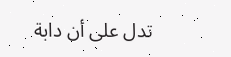تدل على أن دابة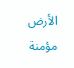الأرض مؤمنة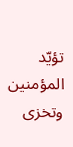تؤيّد المؤمنين وتخزى